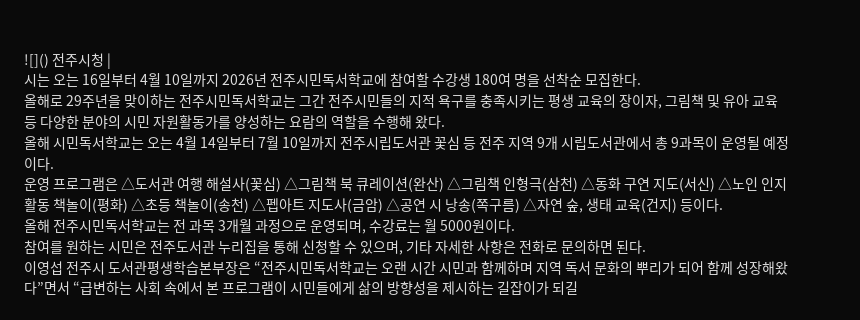![]() 전주시청 |
시는 오는 16일부터 4월 10일까지 2026년 전주시민독서학교에 참여할 수강생 180여 명을 선착순 모집한다.
올해로 29주년을 맞이하는 전주시민독서학교는 그간 전주시민들의 지적 욕구를 충족시키는 평생 교육의 장이자, 그림책 및 유아 교육 등 다양한 분야의 시민 자원활동가를 양성하는 요람의 역할을 수행해 왔다.
올해 시민독서학교는 오는 4월 14일부터 7월 10일까지 전주시립도서관 꽃심 등 전주 지역 9개 시립도서관에서 총 9과목이 운영될 예정이다.
운영 프로그램은 △도서관 여행 해설사(꽃심) △그림책 북 큐레이션(완산) △그림책 인형극(삼천) △동화 구연 지도(서신) △노인 인지 활동 책놀이(평화) △초등 책놀이(송천) △펩아트 지도사(금암) △공연 시 낭송(쪽구름) △자연 숲, 생태 교육(건지) 등이다.
올해 전주시민독서학교는 전 과목 3개월 과정으로 운영되며, 수강료는 월 5000원이다.
참여를 원하는 시민은 전주도서관 누리집을 통해 신청할 수 있으며, 기타 자세한 사항은 전화로 문의하면 된다.
이영섭 전주시 도서관평생학습본부장은 “전주시민독서학교는 오랜 시간 시민과 함께하며 지역 독서 문화의 뿌리가 되어 함께 성장해왔다”면서 “급변하는 사회 속에서 본 프로그램이 시민들에게 삶의 방향성을 제시하는 길잡이가 되길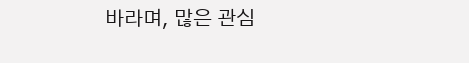바라며, 많은 관심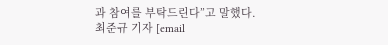과 참여를 부탁드린다”고 말했다.
최준규 기자 [email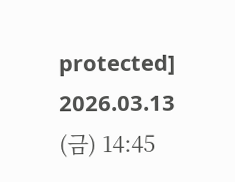protected]
2026.03.13 (금) 14:45